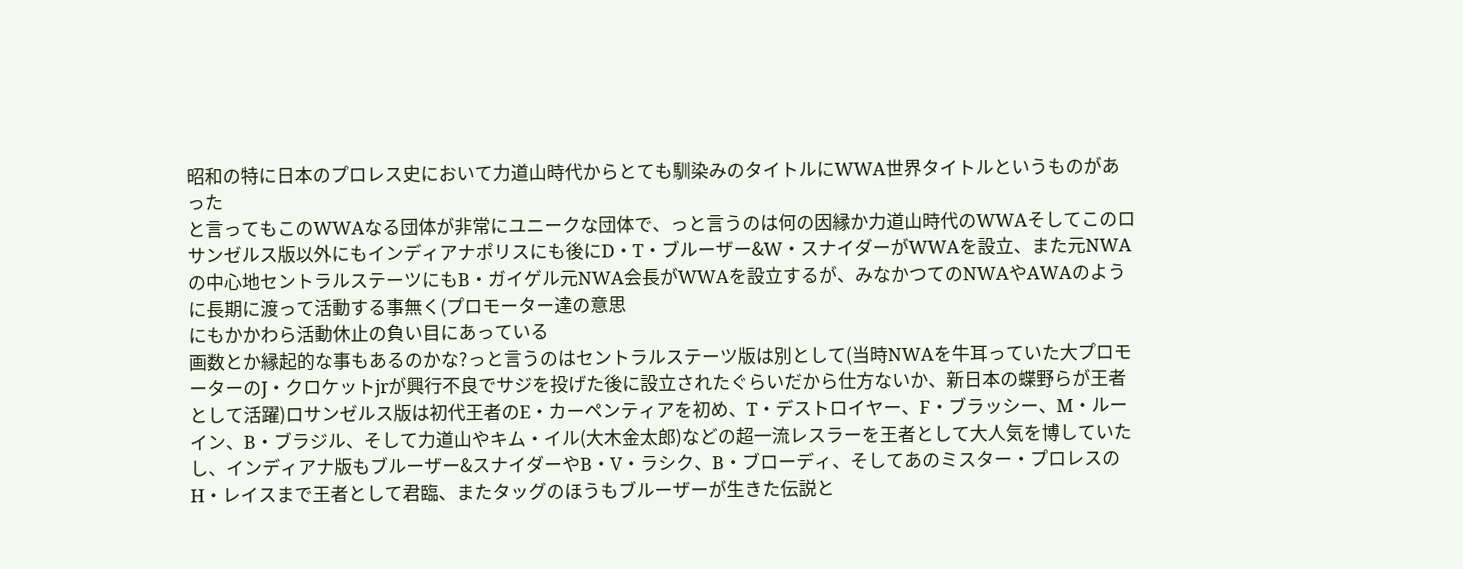昭和の特に日本のプロレス史において力道山時代からとても馴染みのタイトルにWWA世界タイトルというものがあった
と言ってもこのWWAなる団体が非常にユニークな団体で、っと言うのは何の因縁か力道山時代のWWAそしてこのロサンゼルス版以外にもインディアナポリスにも後にD・T・ブルーザー&W・スナイダーがWWAを設立、また元NWAの中心地セントラルステーツにもB・ガイゲル元NWA会長がWWAを設立するが、みなかつてのNWAやAWAのように長期に渡って活動する事無く(プロモーター達の意思
にもかかわら活動休止の負い目にあっている
画数とか縁起的な事もあるのかな?っと言うのはセントラルステーツ版は別として(当時NWAを牛耳っていた大プロモーターのJ・クロケットjrが興行不良でサジを投げた後に設立されたぐらいだから仕方ないか、新日本の蝶野らが王者として活躍)ロサンゼルス版は初代王者のE・カーペンティアを初め、T・デストロイヤー、F・ブラッシー、M・ルーイン、B・ブラジル、そして力道山やキム・イル(大木金太郎)などの超一流レスラーを王者として大人気を博していたし、インディアナ版もブルーザー&スナイダーやB・V・ラシク、B・ブローディ、そしてあのミスター・プロレスのH・レイスまで王者として君臨、またタッグのほうもブルーザーが生きた伝説と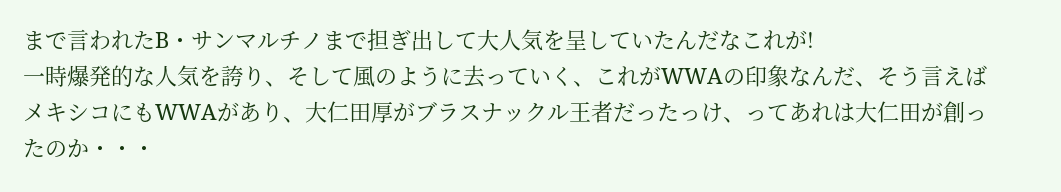まで言われたB・サンマルチノまで担ぎ出して大人気を呈していたんだなこれが!
一時爆発的な人気を誇り、そして風のように去っていく、これがWWAの印象なんだ、そう言えばメキシコにもWWAがあり、大仁田厚がブラスナックル王者だったっけ、ってあれは大仁田が創ったのか・・・